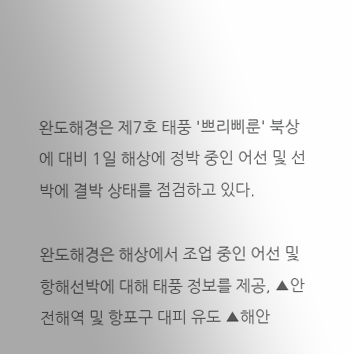완도해경은 제7호 태풍 '쁘리삐룬' 북상에 대비 1일 해상에 정박 중인 어선 및 선박에 결박 상태를 점검하고 있다.

완도해경은 해상에서 조업 중인 어선 및 항해선박에 대해 태풍 정보를 제공, ▲안전해역 및 항포구 대피 유도 ▲해안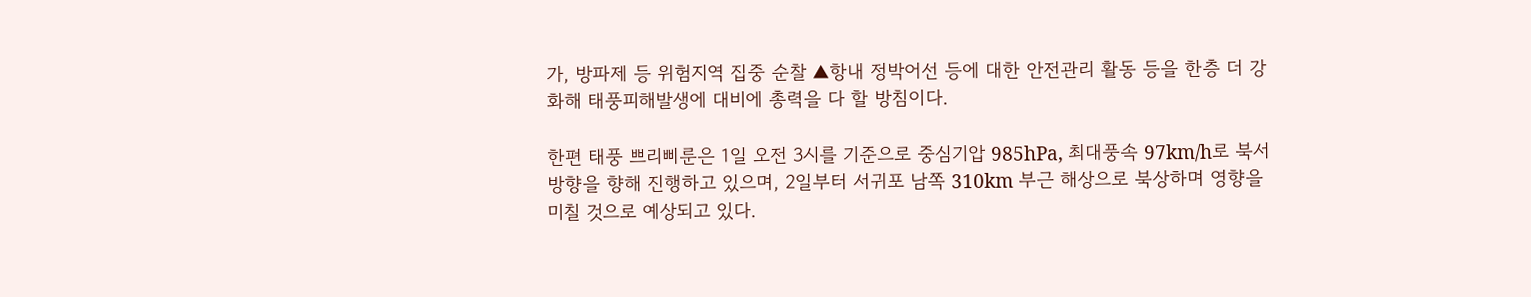가, 방파제 등 위험지역 집중 순찰 ▲항내 정박어선 등에 대한 안전관리 활동 등을 한층 더 강화해 태풍피해발생에 대비에 총력을 다 할 방침이다.

한편 태풍 쁘리삐룬은 1일 오전 3시를 기준으로 중심기압 985hPa, 최대풍속 97km/h로 북서 방향을 향해 진행하고 있으며, 2일부터 서귀포 남쪽 310km 부근 해상으로 북상하며 영향을 미칠 것으로 예상되고 있다.